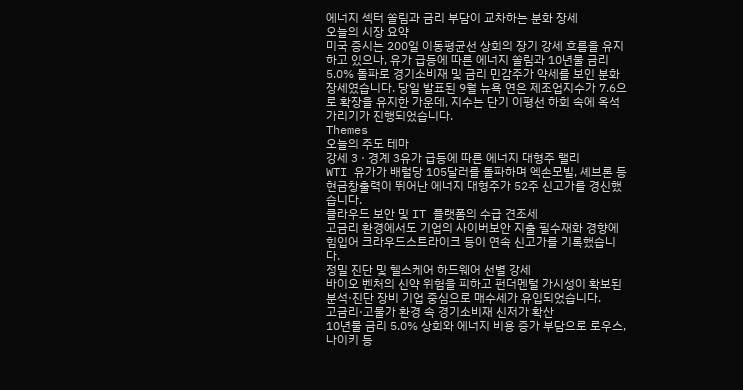에너지 섹터 쏠림과 금리 부담이 교차하는 분화 장세
오늘의 시장 요약
미국 증시는 200일 이동평균선 상회의 장기 강세 흐름을 유지하고 있으나, 유가 급등에 따른 에너지 쏠림과 10년물 금리 5.0% 돌파로 경기소비재 및 금리 민감주가 약세를 보인 분화 장세였습니다. 당일 발표된 9월 뉴욕 연은 제조업지수가 7.6으로 확장을 유지한 가운데, 지수는 단기 이평선 하회 속에 옥석 가리기가 진행되었습니다.
Themes
오늘의 주도 테마
강세 3 · 경계 3유가 급등에 따른 에너지 대형주 랠리
WTI 유가가 배럴당 105달러를 돌파하며 엑손모빌, 셰브론 등 현금창출력이 뛰어난 에너지 대형주가 52주 신고가를 경신했습니다.
클라우드 보안 및 IT 플랫폼의 수급 견조세
고금리 환경에서도 기업의 사이버보안 지출 필수재화 경향에 힘입어 크라우드스트라이크 등이 연속 신고가를 기록했습니다.
정밀 진단 및 헬스케어 하드웨어 선별 강세
바이오 벤처의 신약 위험을 피하고 펀더멘털 가시성이 확보된 분석·진단 장비 기업 중심으로 매수세가 유입되었습니다.
고금리·고물가 환경 속 경기소비재 신저가 확산
10년물 금리 5.0% 상회와 에너지 비용 증가 부담으로 로우스, 나이키 등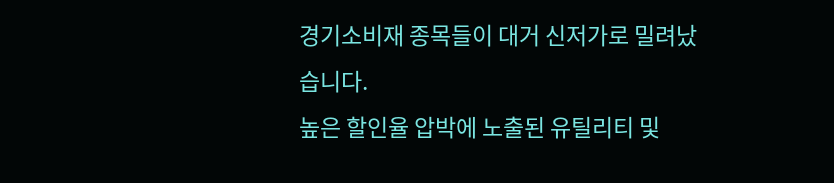경기소비재 종목들이 대거 신저가로 밀려났습니다.
높은 할인율 압박에 노출된 유틸리티 및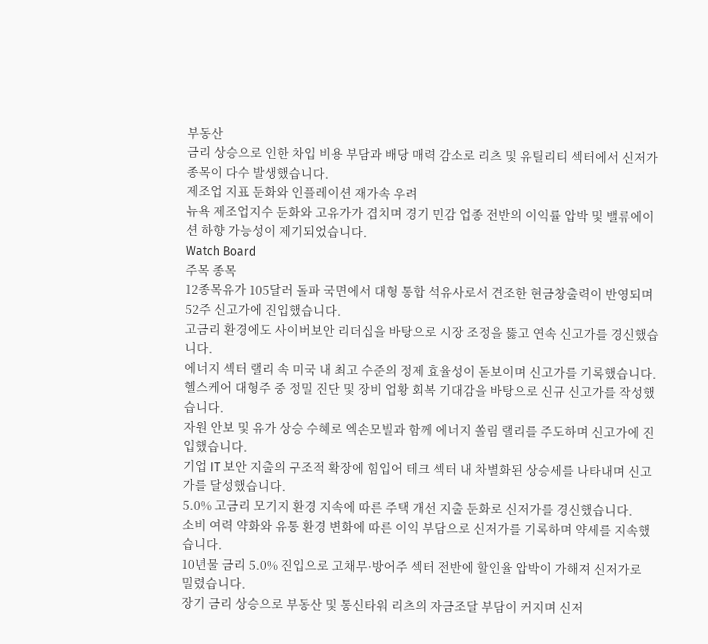부동산
금리 상승으로 인한 차입 비용 부담과 배당 매력 감소로 리츠 및 유틸리티 섹터에서 신저가 종목이 다수 발생했습니다.
제조업 지표 둔화와 인플레이션 재가속 우려
뉴욕 제조업지수 둔화와 고유가가 겹치며 경기 민감 업종 전반의 이익률 압박 및 밸류에이션 하향 가능성이 제기되었습니다.
Watch Board
주목 종목
12종목유가 105달러 돌파 국면에서 대형 통합 석유사로서 견조한 현금창출력이 반영되며 52주 신고가에 진입했습니다.
고금리 환경에도 사이버보안 리더십을 바탕으로 시장 조정을 뚫고 연속 신고가를 경신했습니다.
에너지 섹터 랠리 속 미국 내 최고 수준의 정제 효율성이 돋보이며 신고가를 기록했습니다.
헬스케어 대형주 중 정밀 진단 및 장비 업황 회복 기대감을 바탕으로 신규 신고가를 작성했습니다.
자원 안보 및 유가 상승 수혜로 엑손모빌과 함께 에너지 쏠림 랠리를 주도하며 신고가에 진입했습니다.
기업 IT 보안 지출의 구조적 확장에 힘입어 테크 섹터 내 차별화된 상승세를 나타내며 신고가를 달성했습니다.
5.0% 고금리 모기지 환경 지속에 따른 주택 개선 지출 둔화로 신저가를 경신했습니다.
소비 여력 약화와 유통 환경 변화에 따른 이익 부담으로 신저가를 기록하며 약세를 지속했습니다.
10년물 금리 5.0% 진입으로 고채무·방어주 섹터 전반에 할인율 압박이 가해져 신저가로 밀렸습니다.
장기 금리 상승으로 부동산 및 통신타워 리츠의 자금조달 부담이 커지며 신저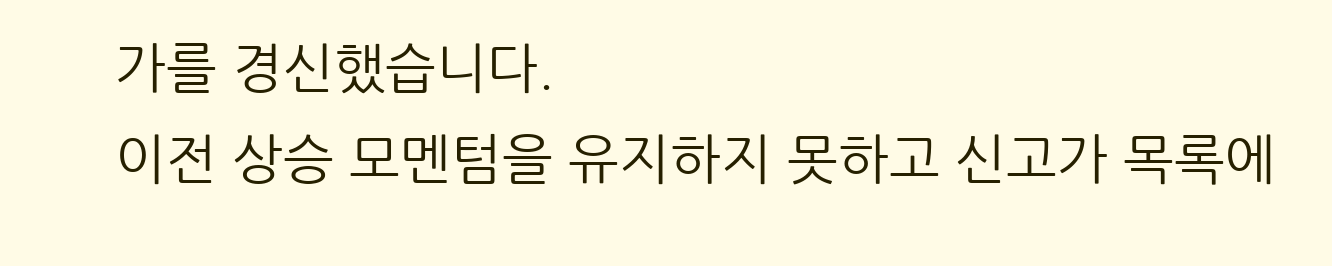가를 경신했습니다.
이전 상승 모멘텀을 유지하지 못하고 신고가 목록에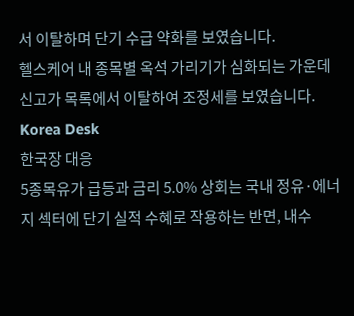서 이탈하며 단기 수급 약화를 보였습니다.
헬스케어 내 종목별 옥석 가리기가 심화되는 가운데 신고가 목록에서 이탈하여 조정세를 보였습니다.
Korea Desk
한국장 대응
5종목유가 급등과 금리 5.0% 상회는 국내 정유·에너지 섹터에 단기 실적 수혜로 작용하는 반면, 내수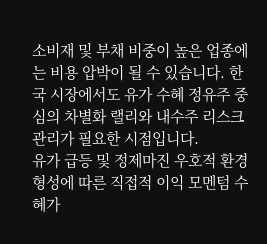소비재 및 부채 비중이 높은 업종에는 비용 압박이 될 수 있습니다. 한국 시장에서도 유가 수혜 정유주 중심의 차별화 랠리와 내수주 리스크 관리가 필요한 시점입니다.
유가 급등 및 정제마진 우호적 환경 형성에 따른 직접적 이익 모멘텀 수혜가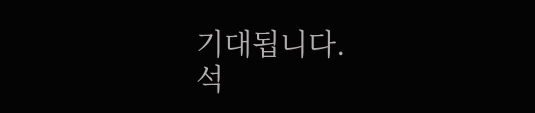기대됩니다.
석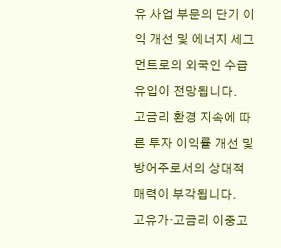유 사업 부문의 단기 이익 개선 및 에너지 세그먼트로의 외국인 수급 유입이 전망됩니다.
고금리 환경 지속에 따른 투자 이익률 개선 및 방어주로서의 상대적 매력이 부각됩니다.
고유가·고금리 이중고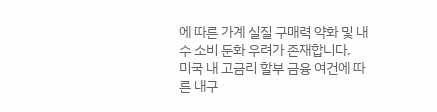에 따른 가계 실질 구매력 약화 및 내수 소비 둔화 우려가 존재합니다.
미국 내 고금리 할부 금융 여건에 따른 내구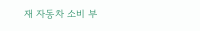재 자동차 소비 부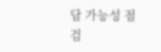담 가능성 점검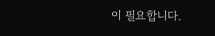이 필요합니다.